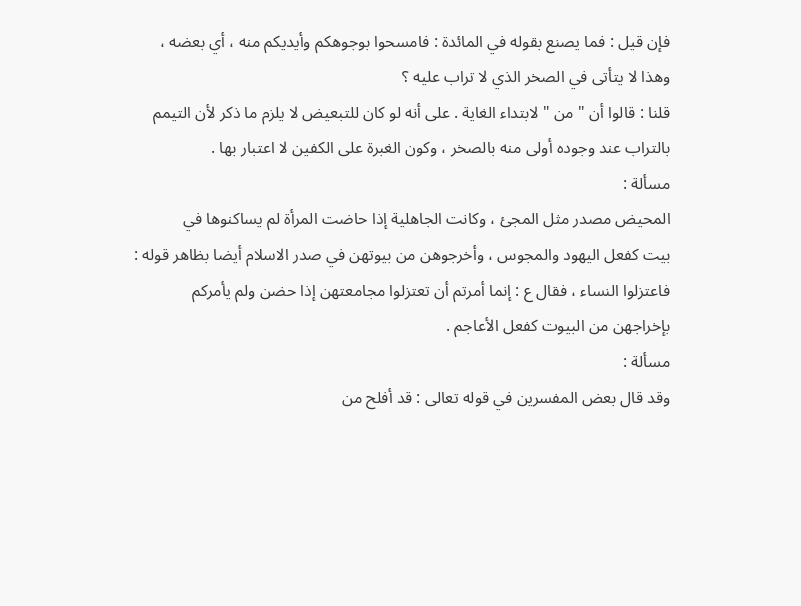فإن قيل : فما يصنع بقوله في المائدة : فامسحوا بوجوهكم وأيديكم منه ، أي بعضه ،
وهذا لا يتأتى في الصخر الذي لا تراب عليه ؟
قلنا : قالوا أن " من " لابتداء الغاية . على أنه لو كان للتبعيض لا يلزم ما ذكر لأن التيمم
بالتراب عند وجوده أولى منه بالصخر ، وكون الغبرة على الكفين لا اعتبار بها .
مسألة :
المحيض مصدر مثل المجئ ، وكانت الجاهلية إذا حاضت المرأة لم يساكنوها في
بيت كفعل اليهود والمجوس ، وأخرجوهن من بيوتهن في صدر الاسلام أيضا بظاهر قوله :
فاعتزلوا النساء ، فقال ع : إنما أمرتم أن تعتزلوا مجامعتهن إذا حضن ولم يأمركم
بإخراجهن من البيوت كفعل الأعاجم .
مسألة :
وقد قال بعض المفسرين في قوله تعالى : قد أفلح من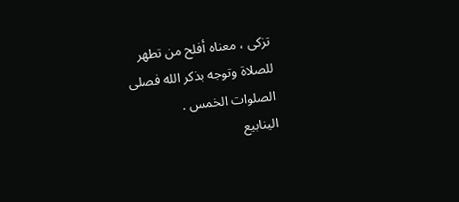تزكى ، معناه أفلح من تطهر
للصلاة وتوجه بذكر الله فصلى الصلوات الخمس .
الينابيع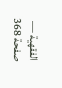الفقهية — صفحة 368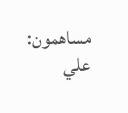مساهمون: علي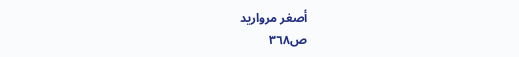أصغر مرواريد
ص٣٦٨